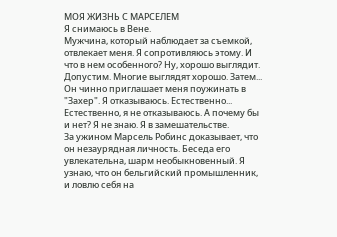МОЯ ЖИЗНЬ С МАРСЕЛЕМ
Я снимаюсь в Вене.
Мужчина, который наблюдает за съемкой, отвлекает меня. Я сопротивляюсь этому. И что в нем особенного? Ну, хорошо выглядит. Допустим. Многие выглядят хорошо. Затем...
Он чинно приглашает меня поужинать в "Захер". Я отказываюсь. Естественно...
Естественно, я не отказываюсь. А почему бы и нет? Я не знаю. Я в замешательстве.
За ужином Марсель Робинс доказывает, что он незаурядная личность. Беседа его увлекательна, шарм необыкновенный. Я узнаю, что он бельгийский промышленник, и ловлю себя на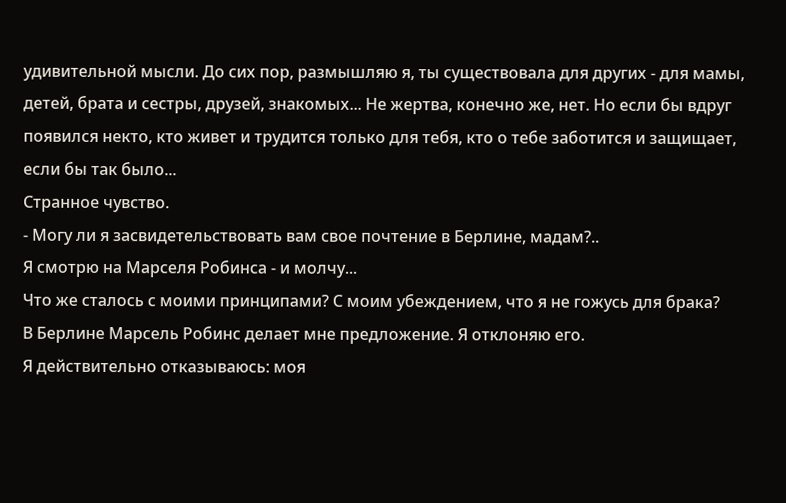удивительной мысли. До сих пор, размышляю я, ты существовала для других - для мамы, детей, брата и сестры, друзей, знакомых... Не жертва, конечно же, нет. Но если бы вдруг появился некто, кто живет и трудится только для тебя, кто о тебе заботится и защищает, если бы так было...
Странное чувство.
- Могу ли я засвидетельствовать вам свое почтение в Берлине, мадам?..
Я смотрю на Марселя Робинса - и молчу...
Что же сталось с моими принципами? С моим убеждением, что я не гожусь для брака?
В Берлине Марсель Робинс делает мне предложение. Я отклоняю его.
Я действительно отказываюсь: моя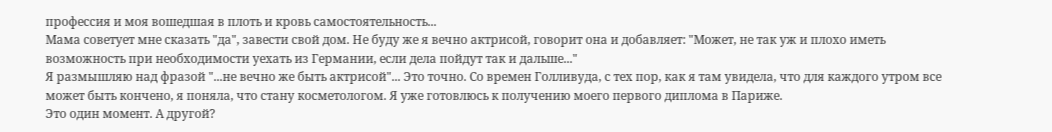профессия и моя вошедшая в плоть и кровь самостоятельность...
Мама советует мне сказать "да", завести свой дом. Не буду же я вечно актрисой, говорит она и добавляет: "Может, не так уж и плохо иметь возможность при необходимости уехать из Германии, если дела пойдут так и дальше..."
Я размышляю над фразой "...не вечно же быть актрисой"... Это точно. Со времен Голливуда, с тех пор, как я там увидела, что для каждого утром все может быть кончено, я поняла, что стану косметологом. Я уже готовлюсь к получению моего первого диплома в Париже.
Это один момент. А другой?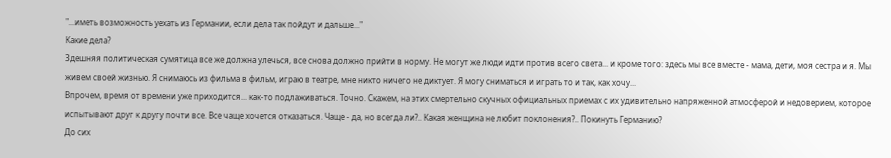"...иметь возможность уехать из Германии, если дела так пойдут и дальше..."
Какие дела?
Здешняя политическая сумятица все же должна улечься, все снова должно прийти в норму. Не могут же люди идти против всего света... и кроме того: здесь мы все вместе - мама, дети, моя сестра и я. Мы живем своей жизнью. Я снимаюсь из фильма в фильм, играю в театре, мне никто ничего не диктует. Я могу сниматься и играть то и так, как хочу...
Впрочем, время от времени уже приходится... как-то подлаживаться. Точно. Скажем, на этих смертельно скучных официальных приемах с их удивительно напряженной атмосферой и недоверием, которое испытывают друг к другу почти все. Все чаще хочется отказаться. Чаще - да, но всегда ли?.. Какая женщина не любит поклонения?.. Покинуть Германию?
До сих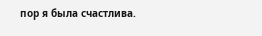пор я была счастлива.